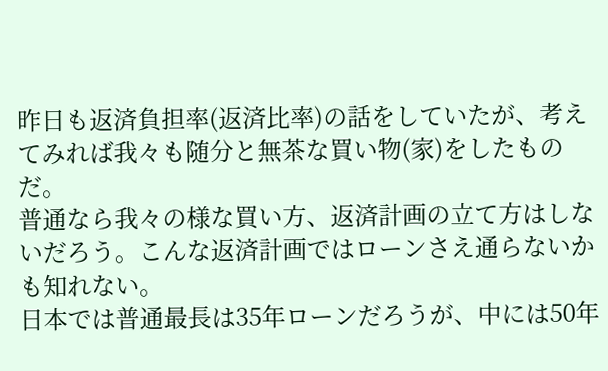昨日も返済負担率(返済比率)の話をしていたが、考えてみれば我々も随分と無茶な買い物(家)をしたものだ。
普通なら我々の様な買い方、返済計画の立て方はしないだろう。こんな返済計画ではローンさえ通らないかも知れない。
日本では普通最長は35年ローンだろうが、中には50年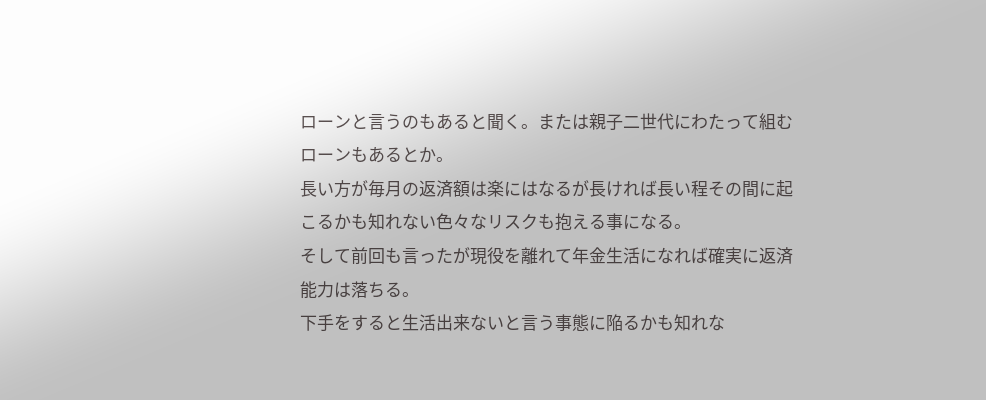ローンと言うのもあると聞く。または親子二世代にわたって組むローンもあるとか。
長い方が毎月の返済額は楽にはなるが長ければ長い程その間に起こるかも知れない色々なリスクも抱える事になる。
そして前回も言ったが現役を離れて年金生活になれば確実に返済能力は落ちる。
下手をすると生活出来ないと言う事態に陥るかも知れな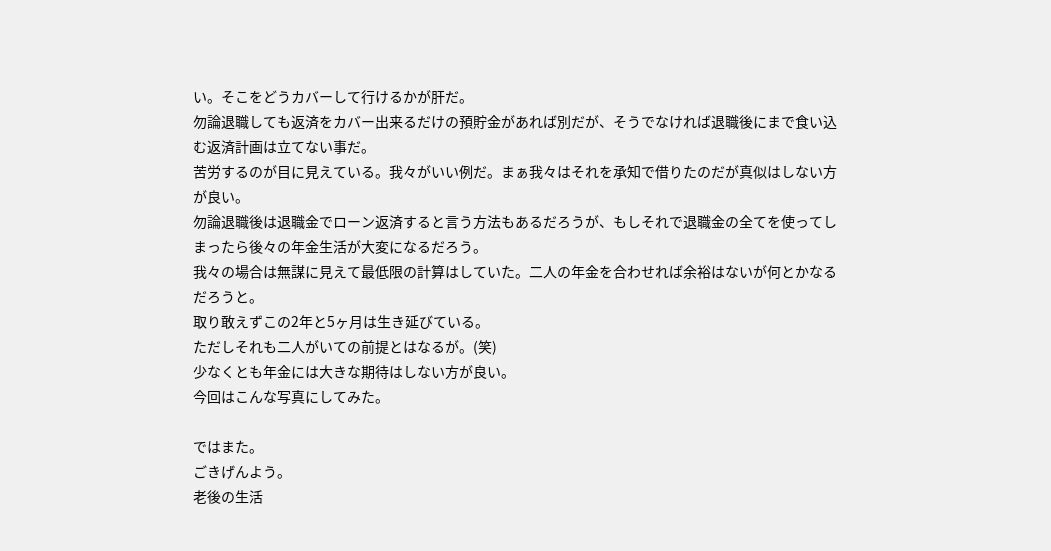い。そこをどうカバーして行けるかが肝だ。
勿論退職しても返済をカバー出来るだけの預貯金があれば別だが、そうでなければ退職後にまで食い込む返済計画は立てない事だ。
苦労するのが目に見えている。我々がいい例だ。まぁ我々はそれを承知で借りたのだが真似はしない方が良い。
勿論退職後は退職金でローン返済すると言う方法もあるだろうが、もしそれで退職金の全てを使ってしまったら後々の年金生活が大変になるだろう。
我々の場合は無謀に見えて最低限の計算はしていた。二人の年金を合わせれば余裕はないが何とかなるだろうと。
取り敢えずこの2年と5ヶ月は生き延びている。
ただしそれも二人がいての前提とはなるが。(笑)
少なくとも年金には大きな期待はしない方が良い。
今回はこんな写真にしてみた。

ではまた。
ごきげんよう。
老後の生活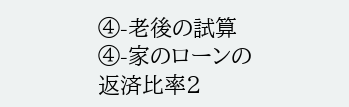④-老後の試算④-家のローンの返済比率2